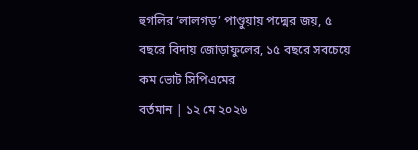হুগলির ‘লালগড়’ পাণ্ডুয়ায় পদ্মের জয়, ৫ বছরে বিদায় জোড়াফুলের, ১৫ বছরে সবচেয়ে কম ভোট সিপিএমের
বর্তমান | ১২ মে ২০২৬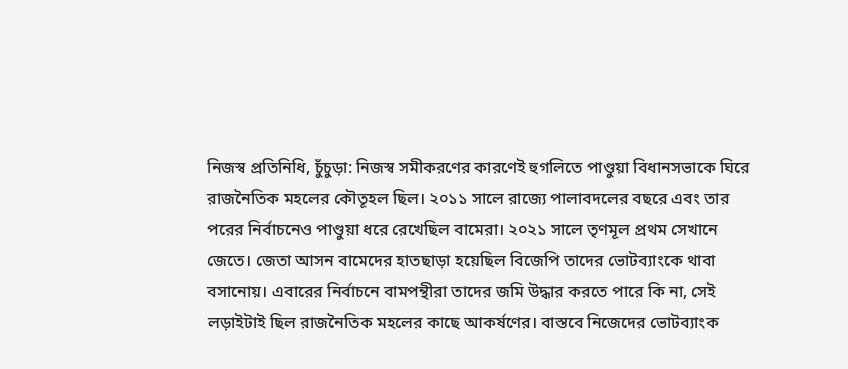নিজস্ব প্রতিনিধি, চুঁচুড়া: নিজস্ব সমীকরণের কারণেই হুগলিতে পাণ্ডুয়া বিধানসভাকে ঘিরে রাজনৈতিক মহলের কৌতূহল ছিল। ২০১১ সালে রাজ্যে পালাবদলের বছরে এবং তার পরের নির্বাচনেও পাণ্ডুয়া ধরে রেখেছিল বামেরা। ২০২১ সালে তৃণমূল প্রথম সেখানে জেতে। জেতা আসন বামেদের হাতছাড়া হয়েছিল বিজেপি তাদের ভোটব্যাংকে থাবা বসানোয়। এবারের নির্বাচনে বামপন্থীরা তাদের জমি উদ্ধার করতে পারে কি না, সেই লড়াইটাই ছিল রাজনৈতিক মহলের কাছে আকর্ষণের। বাস্তবে নিজেদের ভোটব্যাংক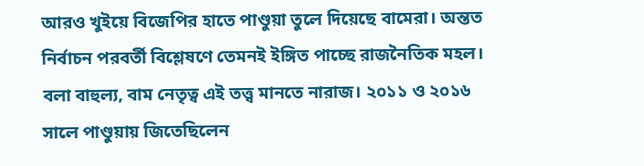আরও খুইয়ে বিজেপির হাতে পাণ্ডুয়া তুলে দিয়েছে বামেরা। অন্তত নির্বাচন পরবর্তী বিশ্লেষণে তেমনই ইঙ্গিত পাচ্ছে রাজনৈতিক মহল।
বলা বাহুল্য, বাম নেতৃত্ব এই তত্ত্ব মানতে নারাজ। ২০১১ ও ২০১৬ সালে পাণ্ডুয়ায় জিতেছিলেন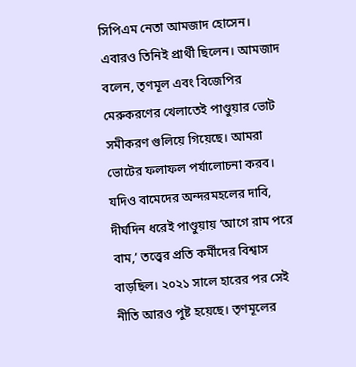সিপিএম নেতা আমজাদ হোসেন। এবারও তিনিই প্রার্থী ছিলেন। আমজাদ বলেন, তৃণমূল এবং বিজেপির মেরুকরণের খেলাতেই পাণ্ডুয়ার ভোট সমীকরণ গুলিয়ে গিয়েছে। আমরা ভোটের ফলাফল পর্যালোচনা করব। যদিও বামেদের অন্দরমহলের দাবি, দীর্ঘদিন ধরেই পাণ্ডুয়ায় ‘আগে রাম পরে বাম,’ তত্ত্বের প্রতি কর্মীদের বিশ্বাস বাড়ছিল। ২০২১ সালে হারের পর সেই নীতি আরও পুষ্ট হয়েছে। তৃণমূলের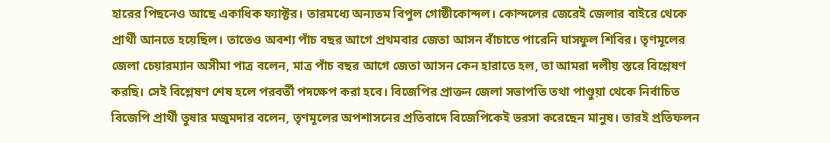হারের পিছনেও আছে একাধিক ফ্যাক্টর। তারমধ্যে অন্যতম বিপুল গোষ্ঠীকোন্দল। কোন্দলের জেরেই জেলার বাইরে থেকে প্রার্থী আনতে হয়েছিল। তাতেও অবশ্য পাঁচ বছর আগে প্রথমবার জেতা আসন বাঁচাতে পারেনি ঘাসফুল শিবির। তৃণমূলের জেলা চেয়ারম্যান অসীমা পাত্র বলেন, মাত্র পাঁচ বছর আগে জেতা আসন কেন হারাতে হল, তা আমরা দলীয় স্তরে বিশ্লেষণ করছি। সেই বিশ্লেষণ শেষ হলে পরবর্তী পদক্ষেপ করা হবে। বিজেপির প্রাক্তন জেলা সভাপতি তথা পাণ্ডুয়া থেকে নির্বাচিত বিজেপি প্রার্থী তুষার মজুমদার বলেন, তৃণমূলের অপশাসনের প্রতিবাদে বিজেপিকেই ভরসা করেছেন মানুষ। তারই প্রতিফলন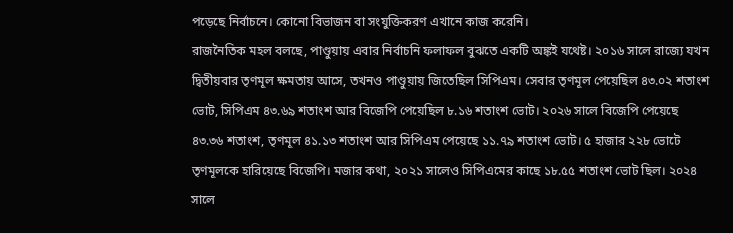পড়েছে নির্বাচনে। কোনো বিভাজন বা সংযুক্তিকরণ এখানে কাজ করেনি।
রাজনৈতিক মহল বলছে, পাণ্ডুয়ায় এবার নির্বাচনি ফলাফল বুঝতে একটি অঙ্কই যথেষ্ট। ২০১৬ সালে রাজ্যে যখন দ্বিতীয়বার তৃণমূল ক্ষমতায় আসে, তখনও পাণ্ডুয়ায় জিতেছিল সিপিএম। সেবার তৃণমূল পেয়েছিল ৪৩.০২ শতাংশ ভোট, সিপিএম ৪৩.৬৯ শতাংশ আর বিজেপি পেয়েছিল ৮.১৬ শতাংশ ভোট। ২০২৬ সালে বিজেপি পেয়েছে ৪৩.৩৬ শতাংশ, তৃণমূল ৪১.১৩ শতাংশ আর সিপিএম পেয়েছে ১১.৭৯ শতাংশ ভোট। ৫ হাজার ২২৮ ভোটে তৃণমূলকে হারিয়েছে বিজেপি। মজার কথা, ২০২১ সালেও সিপিএমের কাছে ১৮.৫৫ শতাংশ ভোট ছিল। ২০২৪ সালে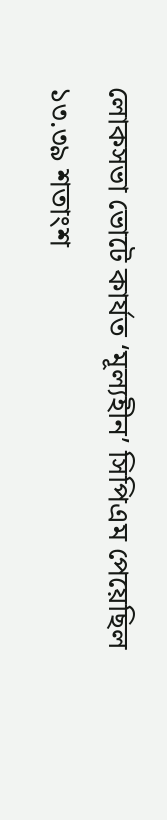লোকসভা ভোটে কার্যত ‘মূল্যহীন’ সিপিএম পেয়েছিল ১৩.৩৯ শতাংশ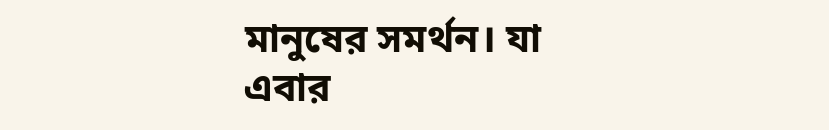মানুষের সমর্থন। যা এবার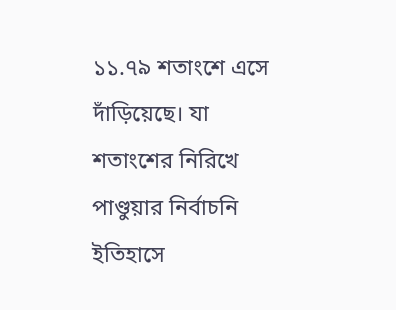১১.৭৯ শতাংশে এসে দাঁড়িয়েছে। যা শতাংশের নিরিখে পাণ্ডুয়ার নির্বাচনি ইতিহাসে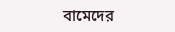বামেদের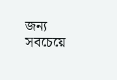জন্য সবচেয়ে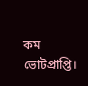কম ভোটপ্রাপ্তি।